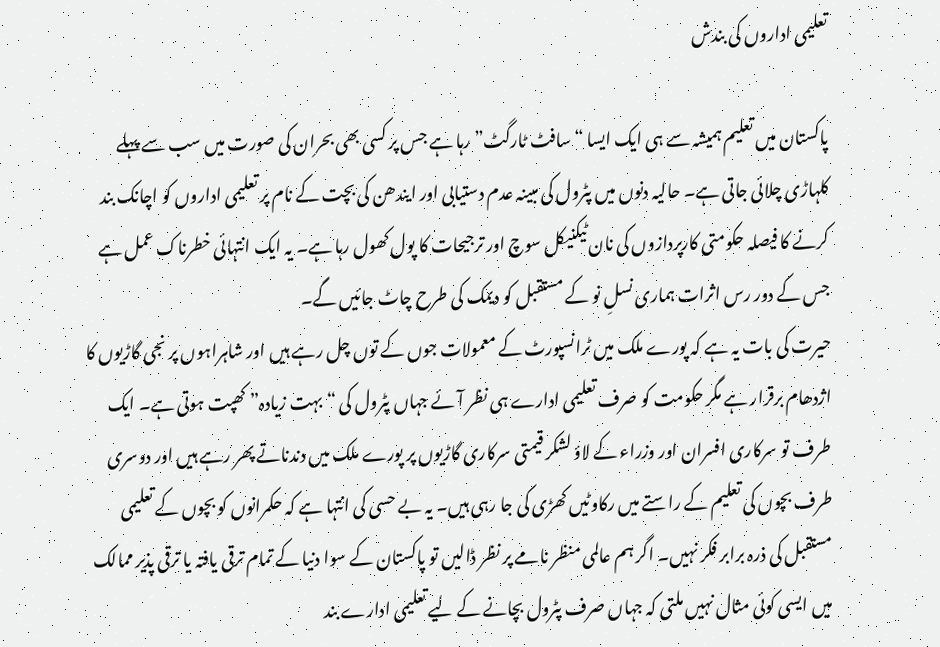تعلیمی اداروں کی بندش

پاکستان میں تعلیم ہمیشہ سے ہی ایک ایسا “سافٹ ٹارگٹ” رہا ہے جس پر کسی بھی بحران کی صورت میں سب سے پہلے کلہاڑی چلائی جاتی ہے۔ حالیہ دنوں میں پٹرول کی مبینہ عدم دستیابی اور ایندھن کی بچت کے نام پر تعلیمی اداروں کو اچانک بند کرنے کا فیصلہ حکومتی کارپردازوں کی نان ٹیکنیکل سوچ اور ترجیحات کا پول کھول رہا ہے۔ یہ ایک انتہائی خطرناک عمل ہے جس کے دور رس اثرات ہماری نسلِ نو کے مستقبل کو دیمک کی طرح چاٹ جائیں گے۔
حیرت کی بات یہ ہے کہ پورے ملک میں ٹرانسپورٹ کے معمولات جوں کے توں چل رہے ہیں اور شاہراہوں پر نجی گاڑیوں کا اژدھام برقرار ہے مگر حکومت کو صرف تعلیمی ادارے ہی نظر آئے جہاں پٹرول کی “بہت زیادہ” کھپت ہوتی ہے۔ ایک طرف تو سرکاری افسران اور وزراء کے لاؤ لشکر قیمتی سرکاری گاڑیوں پر پورے ملک میں دندناتے پھر رہے ہیں اور دوسری طرف بچوں کی تعلیم کے راستے میں رکاوٹیں کھڑی کی جا رہی ہیں۔ یہ بے حسی کی انتہا ہے کہ حکمرانوں کو بچوں کے تعلیمی مستقبل کی ذرہ برابر فکر نہیں۔ اگر ہم عالمی منظر نامے پر نظر ڈالیں تو پاکستان کے سوا دنیا کے تمام ترقی یافتہ یا ترقی پذیر ممالک میں ایسی کوئی مثال نہیں ملتی کہ جہاں صرف پٹرول بچانے کے لیے تعلیمی ادارے بند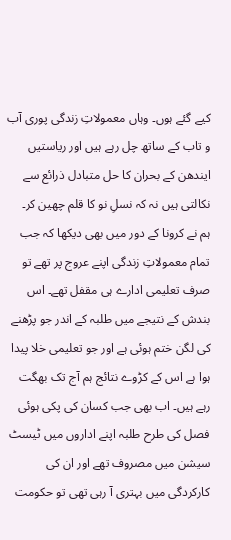کیے گئے ہوں۔ وہاں معمولاتِ زندگی پوری آب و تاب کے ساتھ چل رہے ہیں اور ریاستیں ایندھن کے بحران کا حل متبادل ذرائع سے نکالتی ہیں نہ کہ نسلِ نو کا قلم چھین کر۔
ہم نے کرونا کے دور میں بھی دیکھا کہ جب تمام معمولاتِ زندگی اپنے عروج پر تھے تو صرف تعلیمی ادارے ہی مقفل تھے۔ اس بندش کے نتیجے میں طلبہ کے اندر جو پڑھنے کی لگن ختم ہوئی ہے اور جو تعلیمی خلا پیدا ہوا ہے اس کے کڑوے نتائج ہم آج تک بھگت رہے ہیں۔ اب بھی جب کسان کی پکی ہوئی فصل کی طرح طلبہ اپنے اداروں میں ٹیسٹ سیشن میں مصروف تھے اور ان کی کارکردگی میں بہتری آ رہی تھی تو حکومت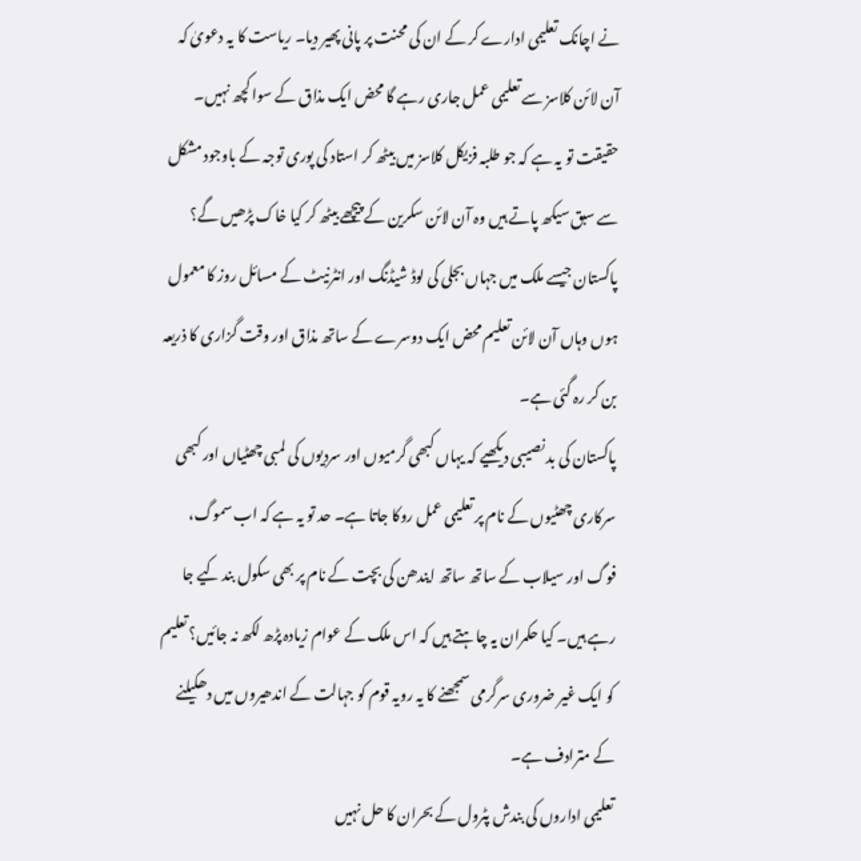نے اچانک تعلیمی ادارے کر کے ان کی محنت پر پانی پھیر دیا۔ ریاست کا یہ دعویٰ کہ آن لائن کلاسز سے تعلیمی عمل جاری رہے گا محض ایک مذاق کے سوا کچھ نہیں۔ حقیقت تو یہ ہے کہ جو طلبہ فزیکل کلاسز میں بیٹھ کر استاد کی پوری توجہ کے باوجود مشکل سے سبق سیکھ پاتے ہیں وہ آن لائن سکرین کے پیچھے بیٹھ کر کیا خاک پڑھیں گے؟ پاکستان جیسے ملک میں جہاں بجلی کی لوڈ شیڈنگ اور انٹرنیٹ کے مسائل روز کا معمول ہوں وہاں آن لائن تعلیم محض ایک دوسرے کے ساتھ مذاق اور وقت گزاری کا ذریعہ بن کر رہ گئی ہے۔
پاکستان کی بد نصیبی دیکھیے کہ یہاں کبھی گرمیوں اور سردیوں کی لمبی چھٹیاں اور کبھی سرکاری چھٹیوں کے نام پر تعلیمی عمل روکا جاتا ہے۔ حد تو یہ ہے کہ اب سموگ، فوگ اور سیلاب کے ساتھ ساتھ ایندھن کی بچت کے نام پر بھی سکول بند کیے جا رہے ہیں۔ کیا حکمران یہ چاہتے ہیں کہ اس ملک کے عوام زیادہ پڑھ لکھ نہ جائیں؟ تعلیم کو ایک غیر ضروری سرگرمی سمجھنے کا یہ رویہ قوم کو جہالت کے اندھیروں میں دھکیلنے کے مترادف ہے۔
تعلیمی اداروں کی بندش پٹرول کے بحران کا حل نہیں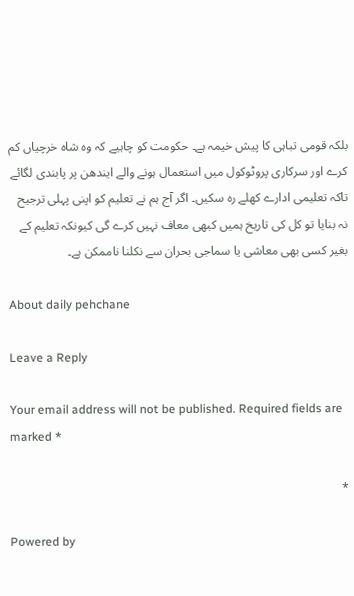بلکہ قومی تباہی کا پیش خیمہ ہے۔ حکومت کو چاہیے کہ وہ شاہ خرچیاں کم کرے اور سرکاری پروٹوکول میں استعمال ہونے والے ایندھن پر پابندی لگائے تاکہ تعلیمی ادارے کھلے رہ سکیں۔ اگر آج ہم نے تعلیم کو اپنی پہلی ترجیح نہ بنایا تو کل کی تاریخ ہمیں کبھی معاف نہیں کرے گی کیونکہ تعلیم کے بغیر کسی بھی معاشی یا سماجی بحران سے نکلنا ناممکن ہے۔

About daily pehchane

Leave a Reply

Your email address will not be published. Required fields are marked *

*

Powered by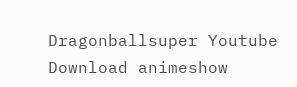Dragonballsuper Youtube Download animeshow